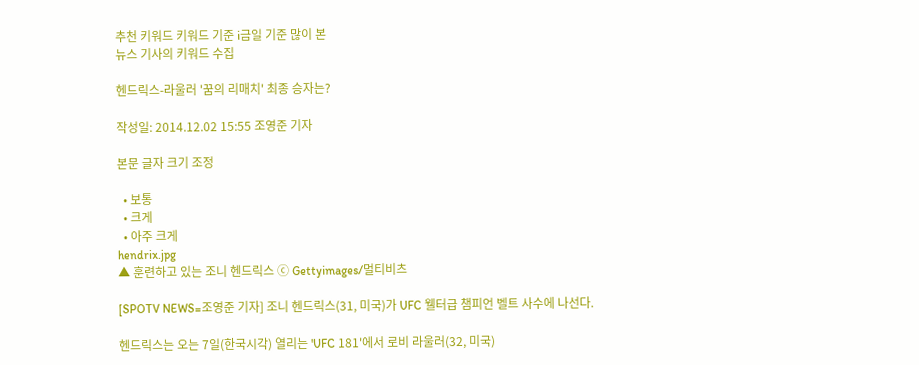추천 키워드 키워드 기준 i금일 기준 많이 본
뉴스 기사의 키워드 수집

헨드릭스-라울러 '꿈의 리매치' 최종 승자는?

작성일: 2014.12.02 15:55 조영준 기자

본문 글자 크기 조정

  • 보통
  • 크게
  • 아주 크게
hendrix.jpg
▲ 훈련하고 있는 조니 헨드릭스 ⓒ Gettyimages/멀티비츠

[SPOTV NEWS=조영준 기자] 조니 헨드릭스(31, 미국)가 UFC 웰터급 챔피언 벨트 사수에 나선다.

헨드릭스는 오는 7일(한국시각) 열리는 'UFC 181'에서 로비 라울러(32, 미국)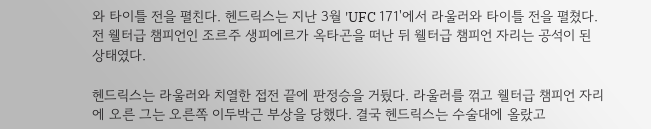와 타이틀 전을 펼친다. 헨드릭스는 지난 3월 'UFC 171'에서 라울러와 타이틀 전을 펼쳤다. 전 웰터급 챔피언인 조르주 생피에르가 옥타곤을 떠난 뒤 웰터급 챔피언 자리는 공석이 된 상태였다.

헨드릭스는 라울러와 치열한 접전 끝에 판정승을 거뒀다. 라울러를 꺾고 웰터급 챔피언 자리에 오른 그는 오른쪽 이두박근 부상을 당했다. 결국 헨드릭스는 수술대에 올랐고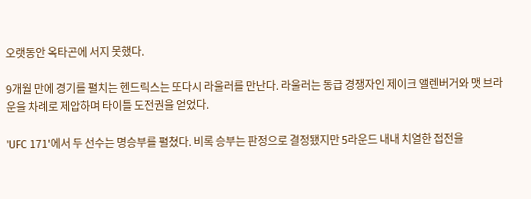오랫동안 옥타곤에 서지 못했다.

9개월 만에 경기를 펼치는 헨드릭스는 또다시 라울러를 만난다. 라울러는 동급 경쟁자인 제이크 앨렌버거와 맷 브라운을 차례로 제압하며 타이틀 도전권을 얻었다.

'UFC 171'에서 두 선수는 명승부를 펼쳤다. 비록 승부는 판정으로 결정됐지만 5라운드 내내 치열한 접전을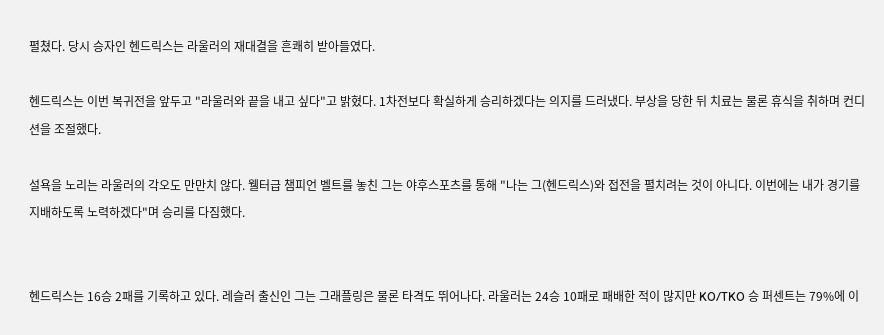펼쳤다. 당시 승자인 헨드릭스는 라울러의 재대결을 흔쾌히 받아들였다.

헨드릭스는 이번 복귀전을 앞두고 "라울러와 끝을 내고 싶다"고 밝혔다. 1차전보다 확실하게 승리하겠다는 의지를 드러냈다. 부상을 당한 뒤 치료는 물론 휴식을 취하며 컨디션을 조절했다.

설욕을 노리는 라울러의 각오도 만만치 않다. 웰터급 챔피언 벨트를 놓친 그는 야후스포츠를 통해 "나는 그(헨드릭스)와 접전을 펼치려는 것이 아니다. 이번에는 내가 경기를 지배하도록 노력하겠다"며 승리를 다짐했다.


헨드릭스는 16승 2패를 기록하고 있다. 레슬러 출신인 그는 그래플링은 물론 타격도 뛰어나다. 라울러는 24승 10패로 패배한 적이 많지만 KO/TKO 승 퍼센트는 79%에 이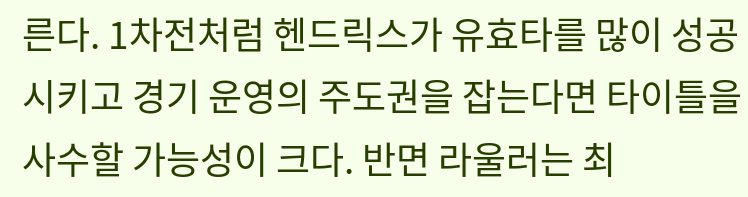른다. 1차전처럼 헨드릭스가 유효타를 많이 성공시키고 경기 운영의 주도권을 잡는다면 타이틀을 사수할 가능성이 크다. 반면 라울러는 최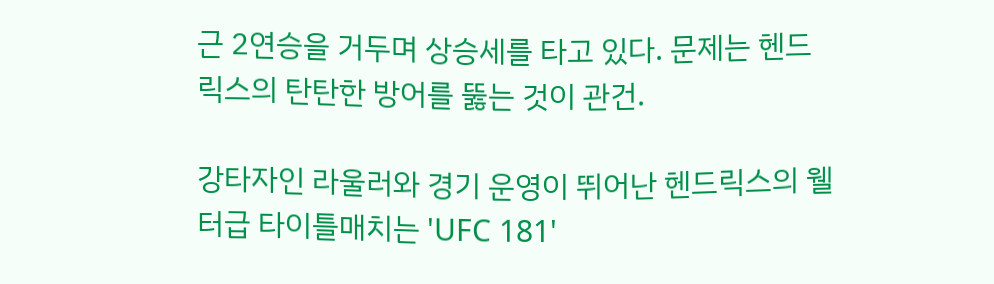근 2연승을 거두며 상승세를 타고 있다. 문제는 헨드릭스의 탄탄한 방어를 뚫는 것이 관건.

강타자인 라울러와 경기 운영이 뛰어난 헨드릭스의 웰터급 타이틀매치는 'UFC 181'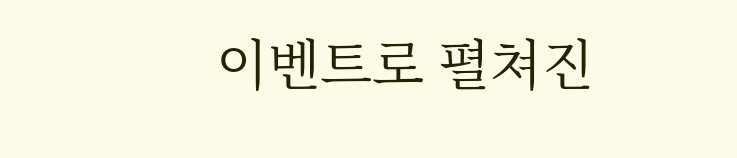이벤트로 펼쳐진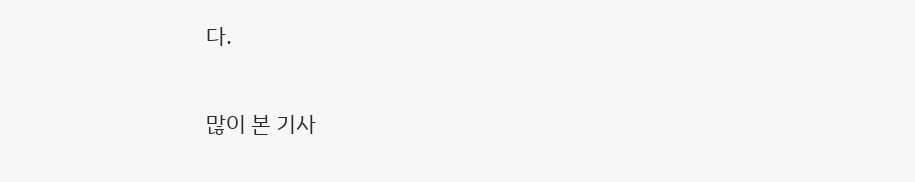다.

많이 본 기사